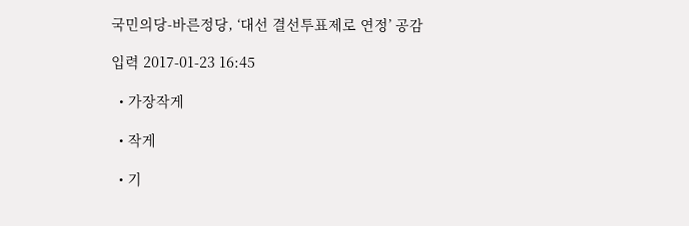국민의당-바른정당, ‘대선 결선투표제로 연정’ 공감

입력 2017-01-23 16:45

  • 가장작게

  • 작게

  • 기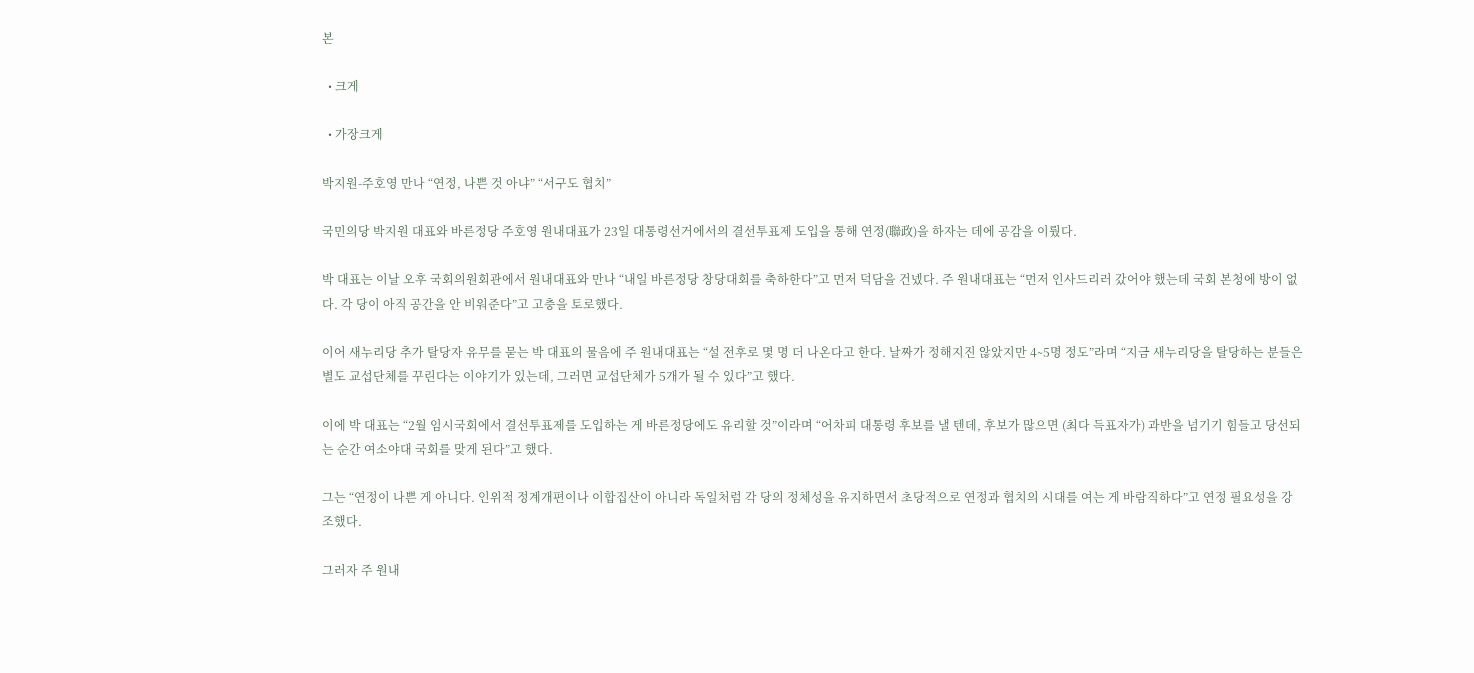본

  • 크게

  • 가장크게

박지원-주호영 만나 “연정, 나쁜 것 아냐” “서구도 협치”

국민의당 박지원 대표와 바른정당 주호영 원내대표가 23일 대통령선거에서의 결선투표제 도입을 통해 연정(聯政)을 하자는 데에 공감을 이뤘다.

박 대표는 이날 오후 국회의원회관에서 원내대표와 만나 “내일 바른정당 창당대회를 축하한다”고 먼저 덕담을 건넸다. 주 원내대표는 “먼저 인사드리러 갔어야 했는데 국회 본청에 방이 없다. 각 당이 아직 공간을 안 비워준다”고 고충을 토로했다.

이어 새누리당 추가 탈당자 유무를 묻는 박 대표의 물음에 주 원내대표는 “설 전후로 몇 명 더 나온다고 한다. 날짜가 정해지진 않았지만 4∼5명 정도”라며 “지금 새누리당을 탈당하는 분들은 별도 교섭단체를 꾸린다는 이야기가 있는데, 그러면 교섭단체가 5개가 될 수 있다”고 했다.

이에 박 대표는 “2월 임시국회에서 결선투표제를 도입하는 게 바른정당에도 유리할 것”이라며 “어차피 대통령 후보를 낼 텐데, 후보가 많으면 (최다 득표자가) 과반을 넘기기 힘들고 당선되는 순간 여소야대 국회를 맞게 된다”고 했다.

그는 “연정이 나쁜 게 아니다. 인위적 정계개편이나 이합집산이 아니라 독일처럼 각 당의 정체성을 유지하면서 초당적으로 연정과 협치의 시대를 여는 게 바람직하다”고 연정 필요성을 강조했다.

그러자 주 원내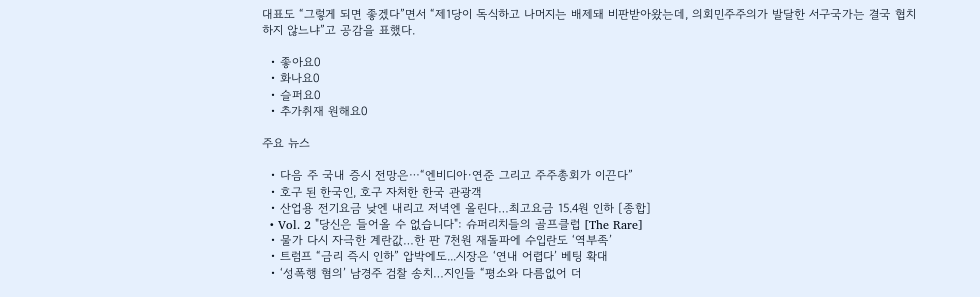대표도 “그렇게 되면 좋겠다”면서 “제1당이 독식하고 나머지는 배제돼 비판받아왔는데, 의회민주주의가 발달한 서구국가는 결국 협치하지 않느냐”고 공감을 표했다.

  • 좋아요0
  • 화나요0
  • 슬퍼요0
  • 추가취재 원해요0

주요 뉴스

  • 다음 주 국내 증시 전망은⋯“엔비디아·연준 그리고 주주총회가 이끈다”
  • 호구 된 한국인, 호구 자처한 한국 관광객
  • 산업용 전기요금 낮엔 내리고 저녁엔 올린다…최고요금 15.4원 인하 [종합]
  • Vol. 2 "당신은 들어올 수 없습니다": 슈퍼리치들의 골프클럽 [The Rare]
  • 물가 다시 자극한 계란값…한 판 7천원 재돌파에 수입란도 ‘역부족’
  • 트럼프 “금리 즉시 인하” 압박에도...시장은 ‘연내 어렵다’ 베팅 확대
  • ‘성폭행 혐의’ 남경주 검찰 송치…지인들 “평소와 다름없어 더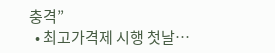충격”
  • 최고가격제 시행 첫날⋯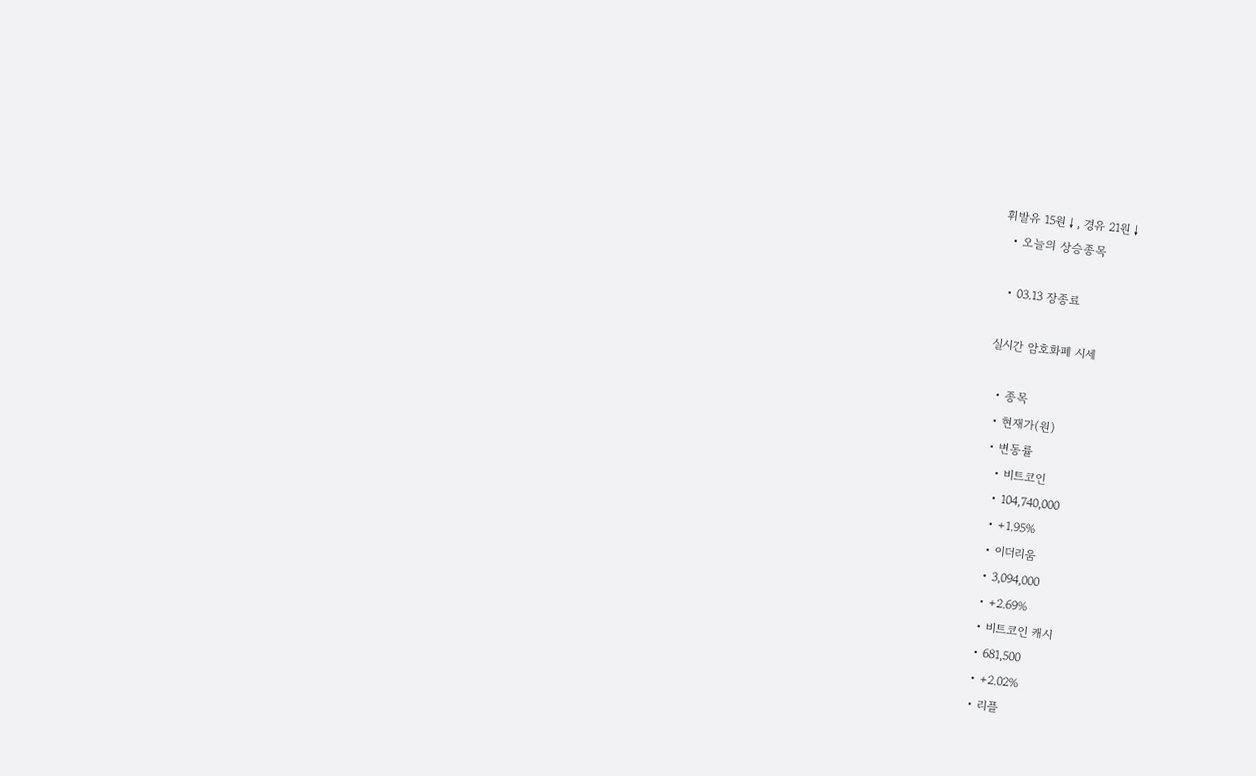휘발유 15원↓, 경유 21원↓
  • 오늘의 상승종목

  • 03.13 장종료

실시간 암호화폐 시세

  • 종목
  • 현재가(원)
  • 변동률
    • 비트코인
    • 104,740,000
    • +1.95%
    • 이더리움
    • 3,094,000
    • +2.69%
    • 비트코인 캐시
    • 681,500
    • +2.02%
    • 리플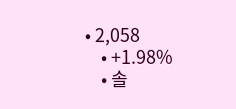• 2,058
    • +1.98%
    • 솔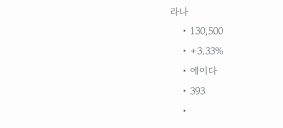라나
    • 130,500
    • +3.33%
    • 에이다
    • 393
    •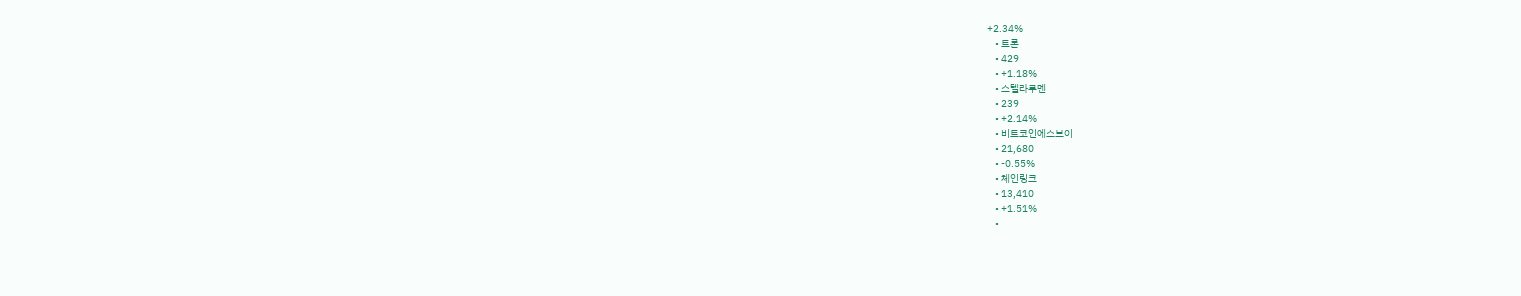+2.34%
    • 트론
    • 429
    • +1.18%
    • 스텔라루멘
    • 239
    • +2.14%
    • 비트코인에스브이
    • 21,680
    • -0.55%
    • 체인링크
    • 13,410
    • +1.51%
    •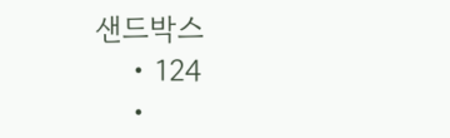샌드박스
    • 124
    •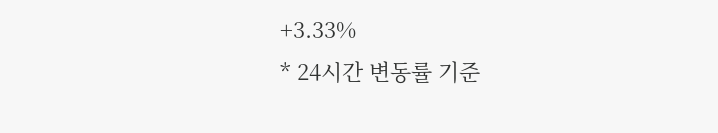+3.33%
* 24시간 변동률 기준